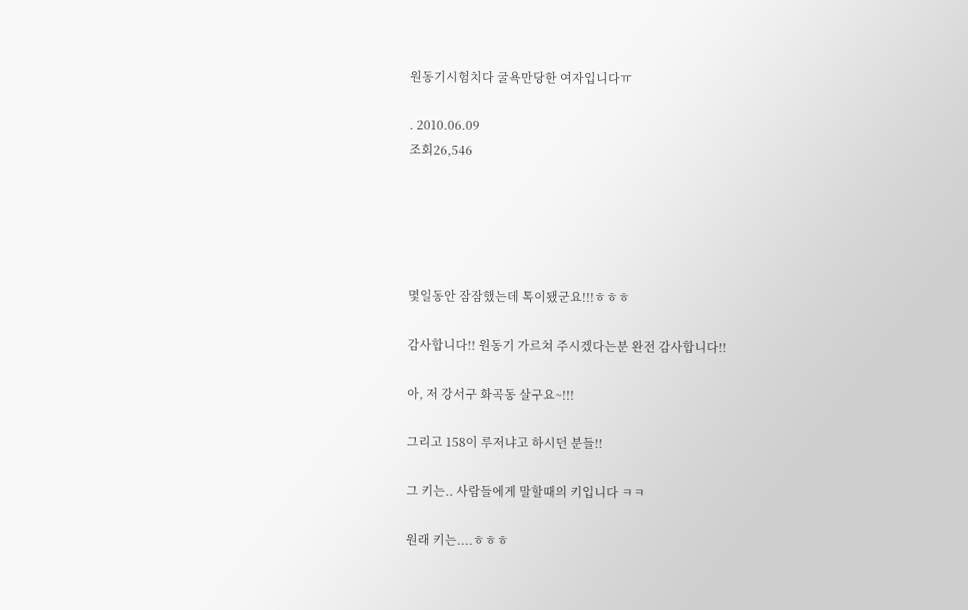원동기시험치다 굴욕만당한 여자입니다ㅠ

. 2010.06.09
조회26,546





몇일동안 잠잠했는데 톡이됐군요!!!ㅎㅎㅎ

감사합니다!! 원동기 가르쳐 주시겠다는분 완전 감사합니다!!

아, 저 강서구 화곡동 살구요~!!!

그리고 158이 루저냐고 하시던 분들!!

그 키는.. 사람들에게 말할때의 키입니다 ㅋㅋ

원래 키는....ㅎㅎㅎ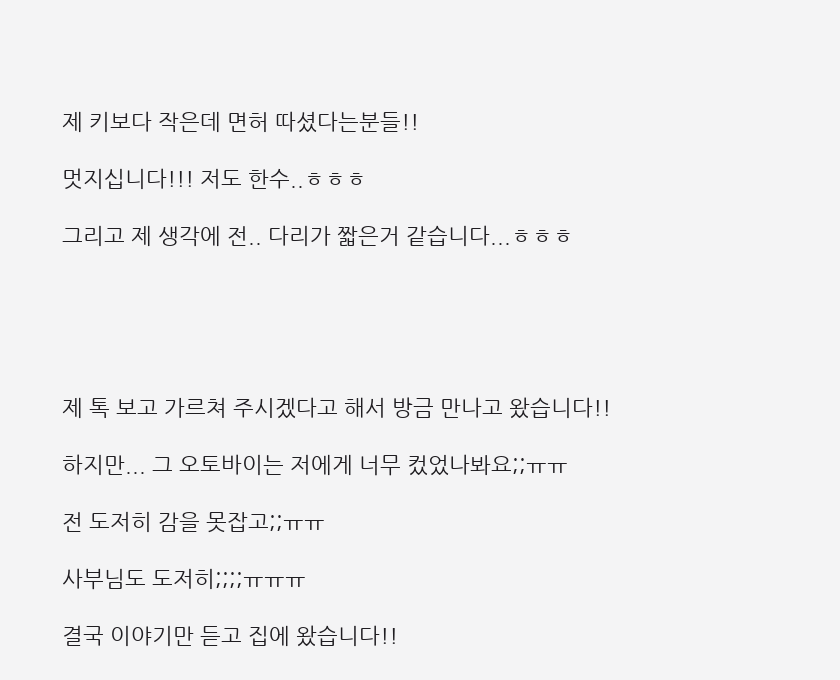제 키보다 작은데 면허 따셨다는분들!!

멋지십니다!!! 저도 한수..ㅎㅎㅎ

그리고 제 생각에 전.. 다리가 짧은거 같습니다...ㅎㅎㅎ





제 톡 보고 가르쳐 주시겠다고 해서 방금 만나고 왔습니다!!

하지만... 그 오토바이는 저에게 너무 컸었나봐요;;ㅠㅠ

전 도저히 감을 못잡고;;ㅠㅠ

사부님도 도저히;;;;ㅠㅠㅠ

결국 이야기만 듣고 집에 왔습니다!!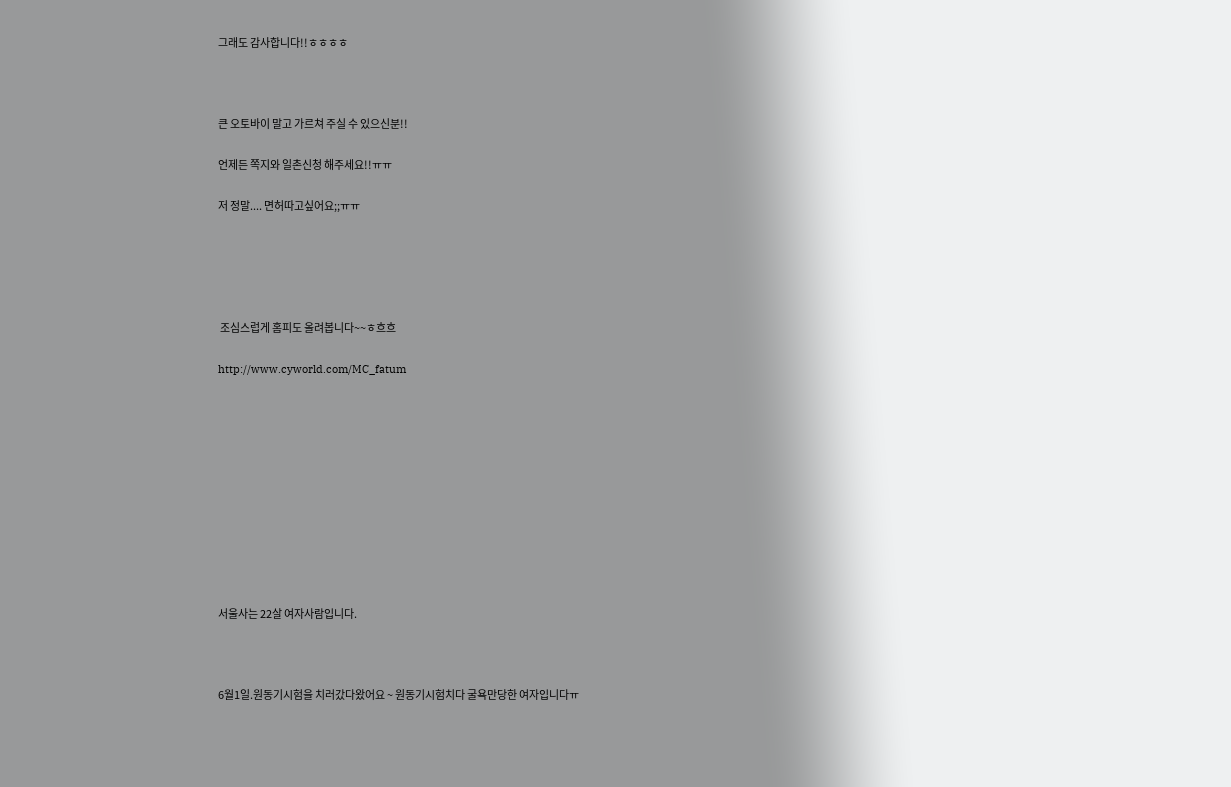그래도 감사합니다!!ㅎㅎㅎㅎ



큰 오토바이 말고 가르쳐 주실 수 있으신분!!

언제든 쪽지와 일촌신청 해주세요!!ㅠㅠ

저 정말.... 면허따고싶어요;;ㅠㅠ





 조심스럽게 홈피도 올려봅니다~~ㅎ흐흐

http://www.cyworld.com/MC_fatum











서울사는 22살 여자사람입니다.



6월1일.원동기시험을 치러갔다왔어요 ~ 원동기시험치다 굴욕만당한 여자입니다ㅠ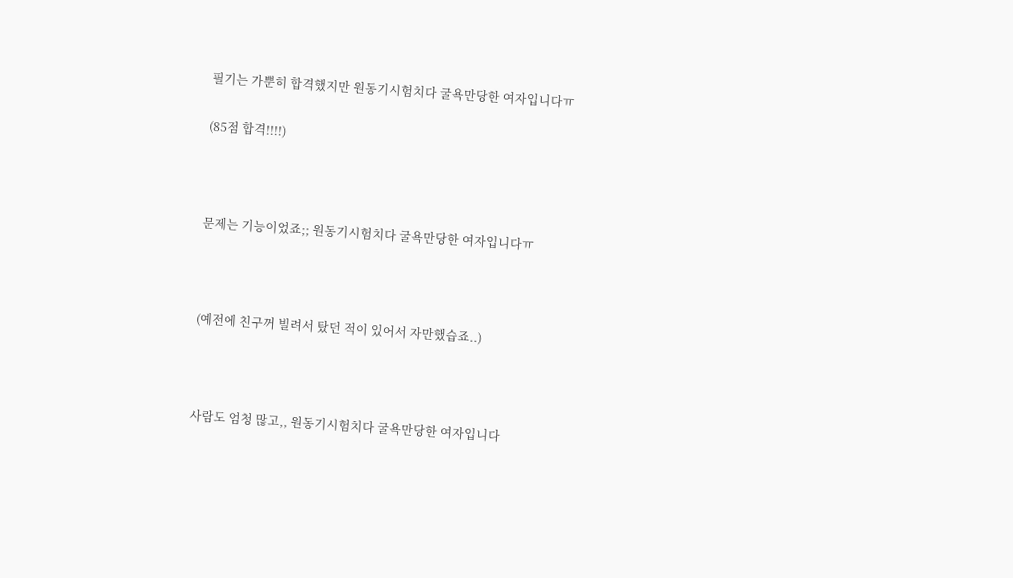필기는 가뿐히 합격했지만 원동기시험치다 굴욕만당한 여자입니다ㅠ

(85점 합격!!!!)



문제는 기능이었죠;; 원동기시험치다 굴욕만당한 여자입니다ㅠ



(예전에 친구꺼 빌려서 탔던 적이 있어서 자만했습죠..)



사람도 엄청 많고,, 원동기시험치다 굴욕만당한 여자입니다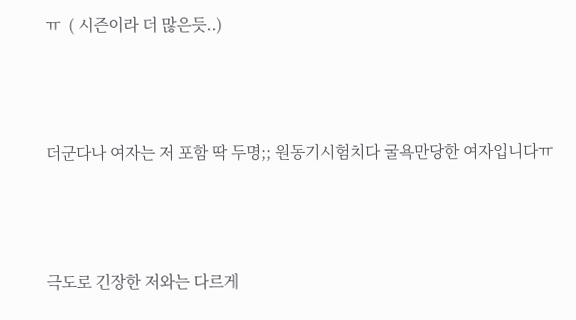ㅠ  ( 시즌이라 더 많은듯..)



더군다나 여자는 저 포함 딱 두명;; 원동기시험치다 굴욕만당한 여자입니다ㅠ



극도로 긴장한 저와는 다르게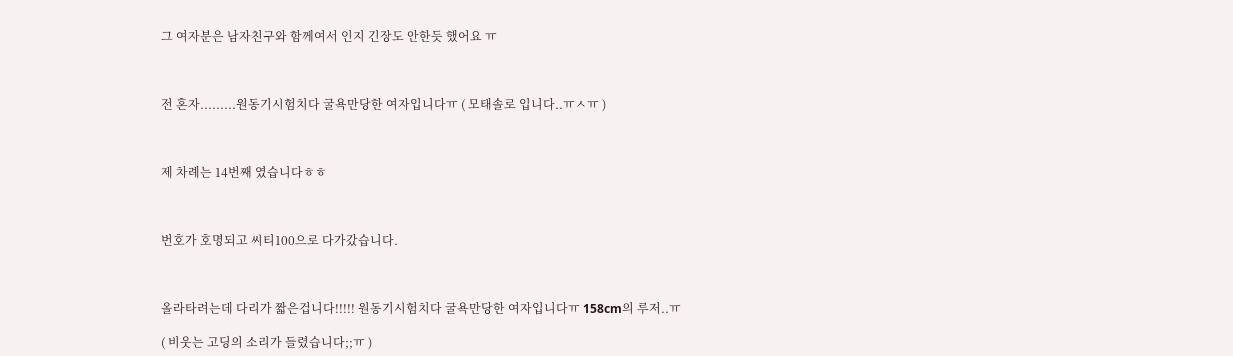그 여자분은 남자친구와 함께여서 인지 긴장도 안한듯 했어요 ㅠ



전 혼자.........원동기시험치다 굴욕만당한 여자입니다ㅠ ( 모태솔로 입니다..ㅠㅅㅠ )



제 차례는 14번째 였습니다ㅎㅎ



번호가 호명되고 씨티100으로 다가갔습니다.



올라타려는데 다리가 짧은겁니다!!!!! 원동기시험치다 굴욕만당한 여자입니다ㅠ 158cm의 루저..ㅠ

( 비웃는 고딩의 소리가 들렸습니다;;ㅠ )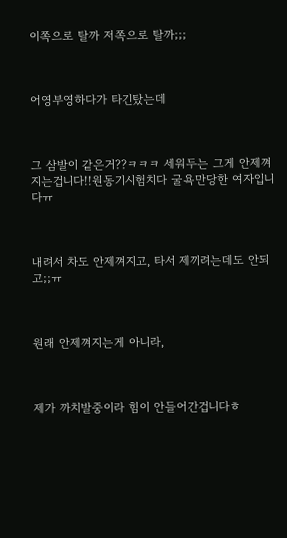이쪽으로 탈까 저쪽으로 탈까;;;



어영부영하다가 타긴탔는데



그 삼발이 같은거??ㅋㅋㅋ 세워두는 그게 안제껴지는겁니다!!원동기시험치다 굴욕만당한 여자입니다ㅠ



내려서 차도 안제껴지고, 타서 제끼려는데도 안되고;;ㅠ



원래 안제껴지는게 아니라,



제가 까치발중이라 힘이 안들어간겁니다ㅎ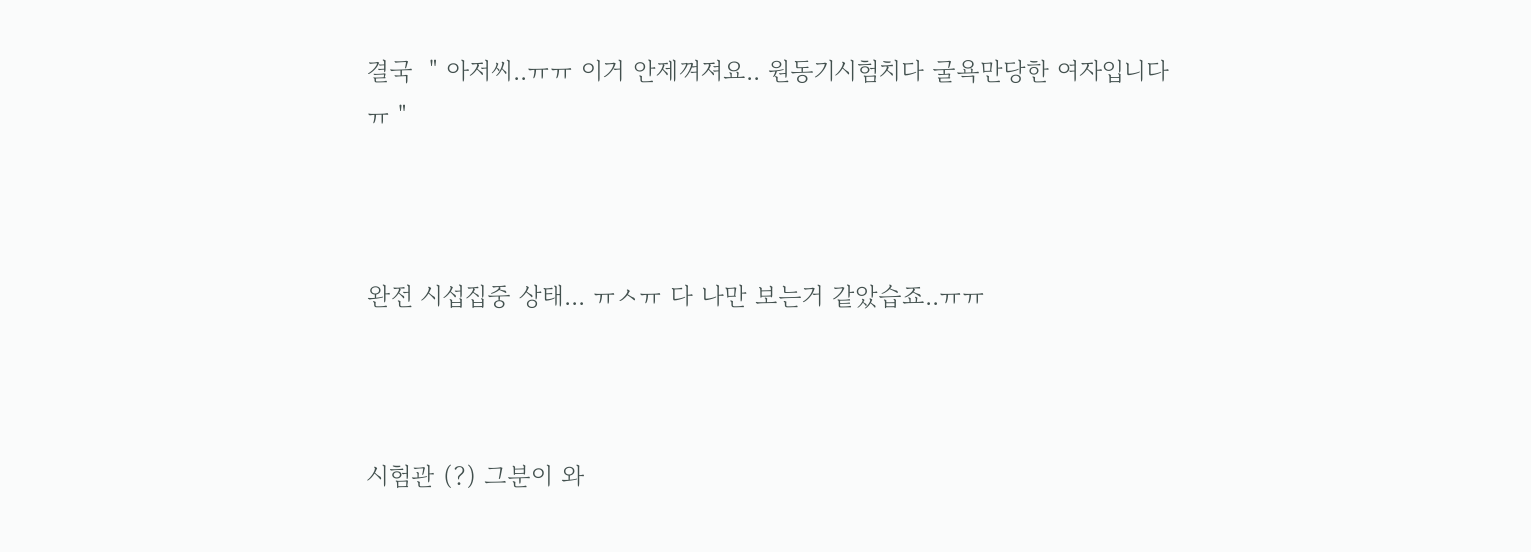결국  " 아저씨..ㅠㅠ 이거 안제껴져요.. 원동기시험치다 굴욕만당한 여자입니다ㅠ "



완전 시섭집중 상태... ㅠㅅㅠ 다 나만 보는거 같았습죠..ㅠㅠ



시험관 (?) 그분이 와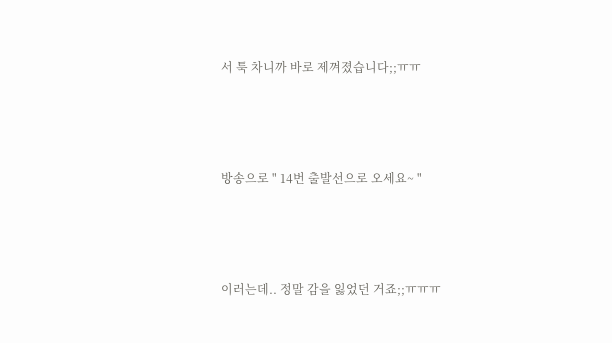서 툭 차니까 바로 제껴졌습니다;;ㅠㅠ



방송으로 " 14번 출발선으로 오세요~ "



이러는데.. 정말 감을 잃었던 거죠;;ㅠㅠㅠ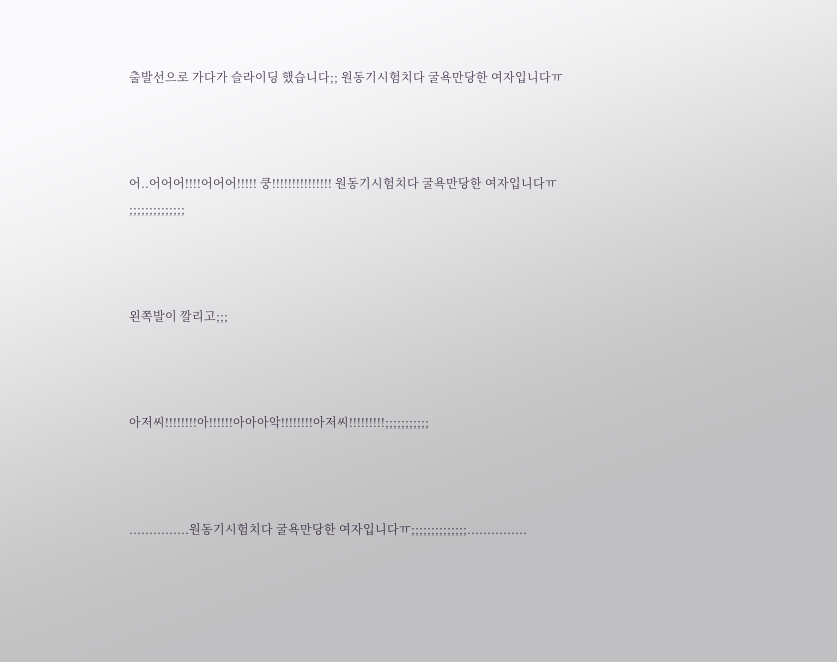출발선으로 가다가 슬라이딩 했습니다;; 원동기시험치다 굴욕만당한 여자입니다ㅠ



어..어어어!!!!어어어!!!!! 쿵!!!!!!!!!!!!!!! 원동기시험치다 굴욕만당한 여자입니다ㅠ ;;;;;;;;;;;;;;



왼쪽발이 깔리고;;;



아저씨!!!!!!!!아!!!!!!아아아악!!!!!!!!아저씨!!!!!!!!!;;;;;;;;;;;



...............원동기시험치다 굴욕만당한 여자입니다ㅠ;;;;;;;;;;;;;;...............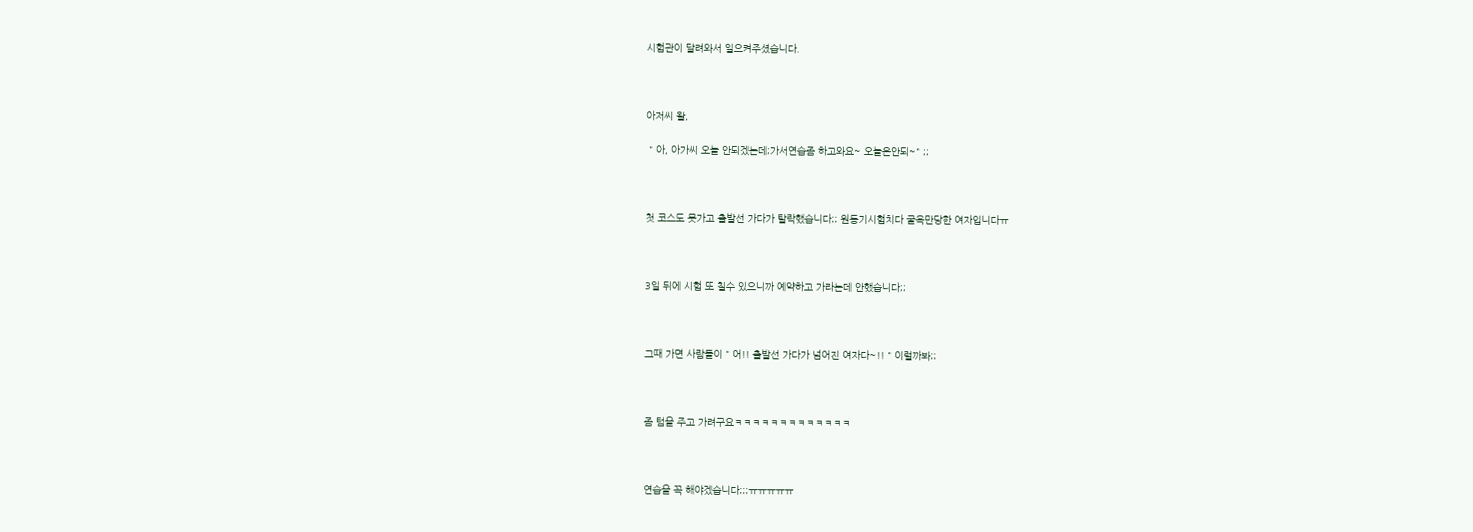시험관이 달려와서 일으켜주셨습니다.



아저씨 왈,

 " 아, 아가씨 오늘 안되겠는데;가서연습좀 하고와요~ 오늘은안되~" ;;



첫 코스도 못가고 출발선 가다가 탈락했습니다;; 원동기시험치다 굴욕만당한 여자입니다ㅠ



3일 뒤에 시험 또 칠수 있으니까 예약하고 가라는데 안했습니다;;



그때 가면 사람들이 " 어!! 출발선 가다가 넘어진 여자다~!! " 이럴까봐;;



좀 텀을 주고 가려구요ㅋㅋㅋㅋㅋㅋㅋㅋㅋㅋㅋㅋㅋ



연습을 꼭 해야겠습니다;;;ㅠㅠㅠㅠㅠ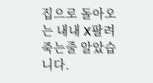집으로 돌아오는 내내 X팔려 죽는줄 알았습니다.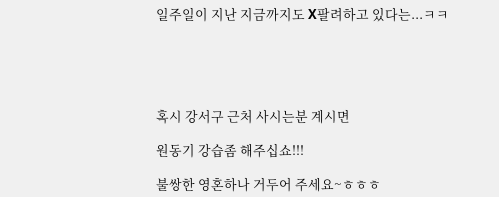일주일이 지난 지금까지도 X팔려하고 있다는...ㅋㅋ





혹시 강서구 근처 사시는분 계시면

원동기 강습좀 해주십쇼!!!

불쌍한 영혼하나 거두어 주세요~ㅎㅎㅎ